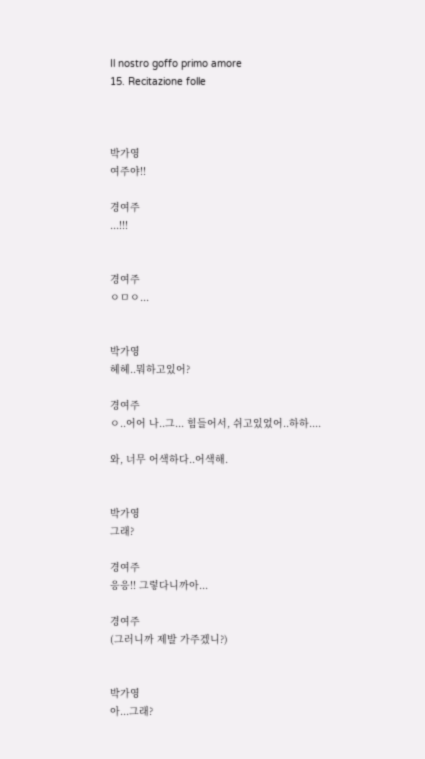Il nostro goffo primo amore
15. Recitazione folle



박가영
여주야!!

경여주
...!!!


경여주
ㅇㅁㅇ...


박가영
헤헤..뭐하고있어?

경여주
ㅇ..어어 나..그... 힘들어서, 쉬고있었어..하하....

와, 너무 어색하다..어색해.


박가영
그래?

경여주
응응!! 그렇다니까아...

경여주
(그러니까 제발 가주겠니?)


박가영
아...그래?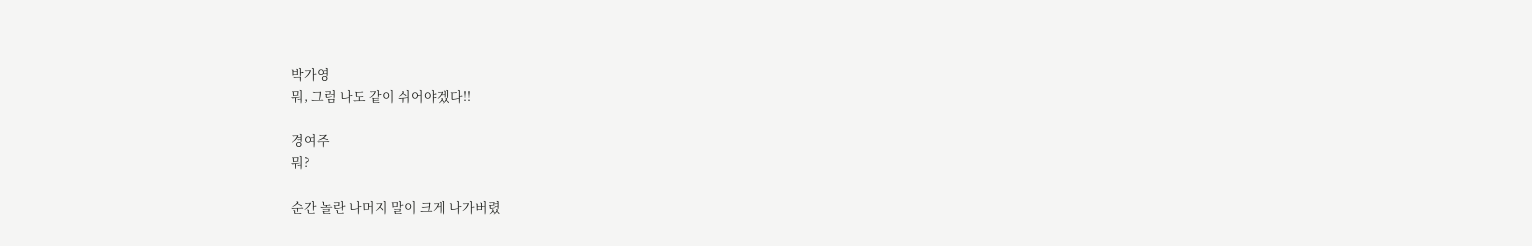박가영
뭐, 그럼 나도 같이 쉬어야겠다!!

경여주
뭐?

순간 놀란 나머지 말이 크게 나가버렸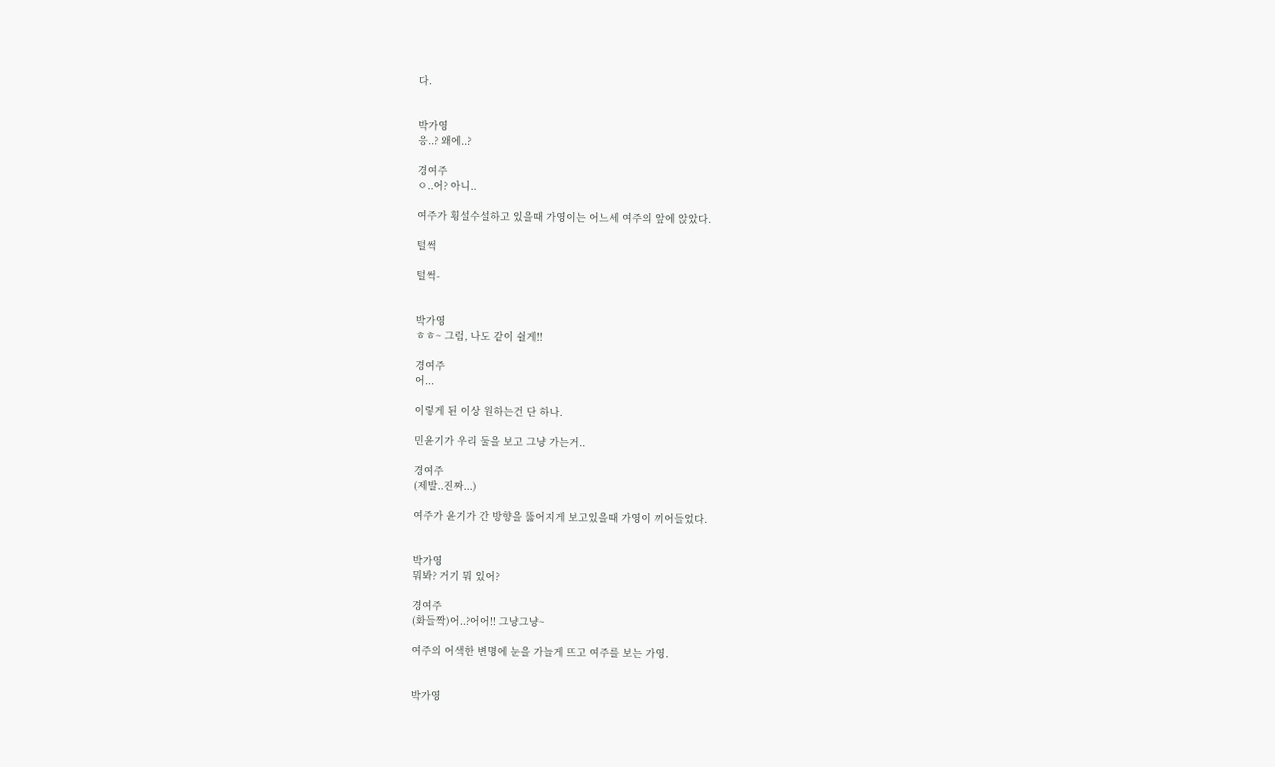다.


박가영
응..? 왜에..?

경여주
ㅇ..어? 아니..

여주가 횡설수설하고 있을때 가영이는 어느세 여주의 앞에 앉았다.

털썩

털썩-


박가영
ㅎㅎ~ 그럼, 나도 같이 쉴게!!

경여주
어...

이렇게 된 이상 원하는건 단 하나.

민윤기가 우리 둘을 보고 그냥 가는거..

경여주
(제발..진짜...)

여주가 윤기가 간 방향을 뚫어지게 보고있을때 가영이 끼어들었다.


박가영
뭐봐? 거기 뭐 있어?

경여주
(화들짝)어..?어어!! 그냥그냥~

여주의 어색한 변명에 눈을 가늘게 뜨고 여주를 보는 가영.


박가영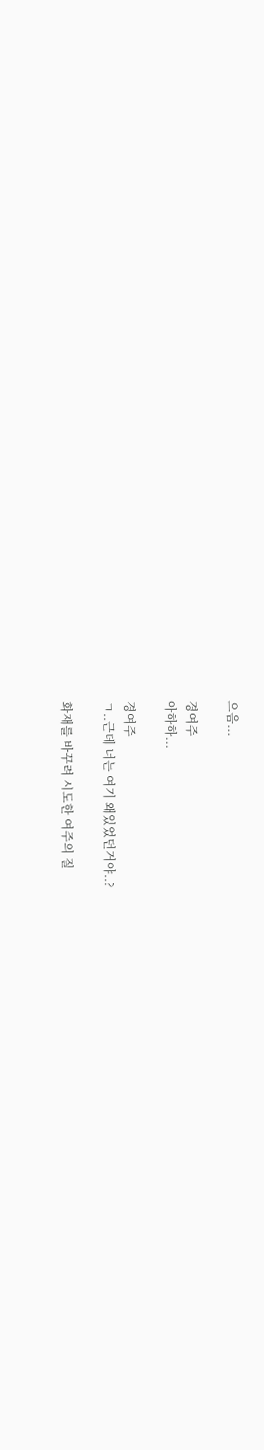으음...

경여주
아하하...

경여주
ㄱ..근데 너는 여기 왜있었던거야..?

화재를 바꾸려 시도한 여주의 질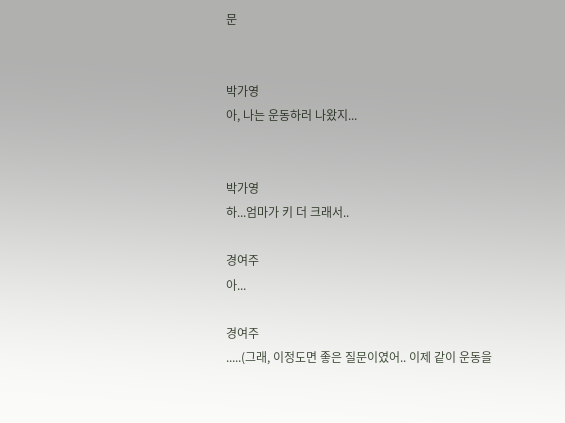문


박가영
아, 나는 운동하러 나왔지...


박가영
하...엄마가 키 더 크래서..

경여주
아...

경여주
.....(그래, 이정도면 좋은 질문이였어.. 이제 같이 운동을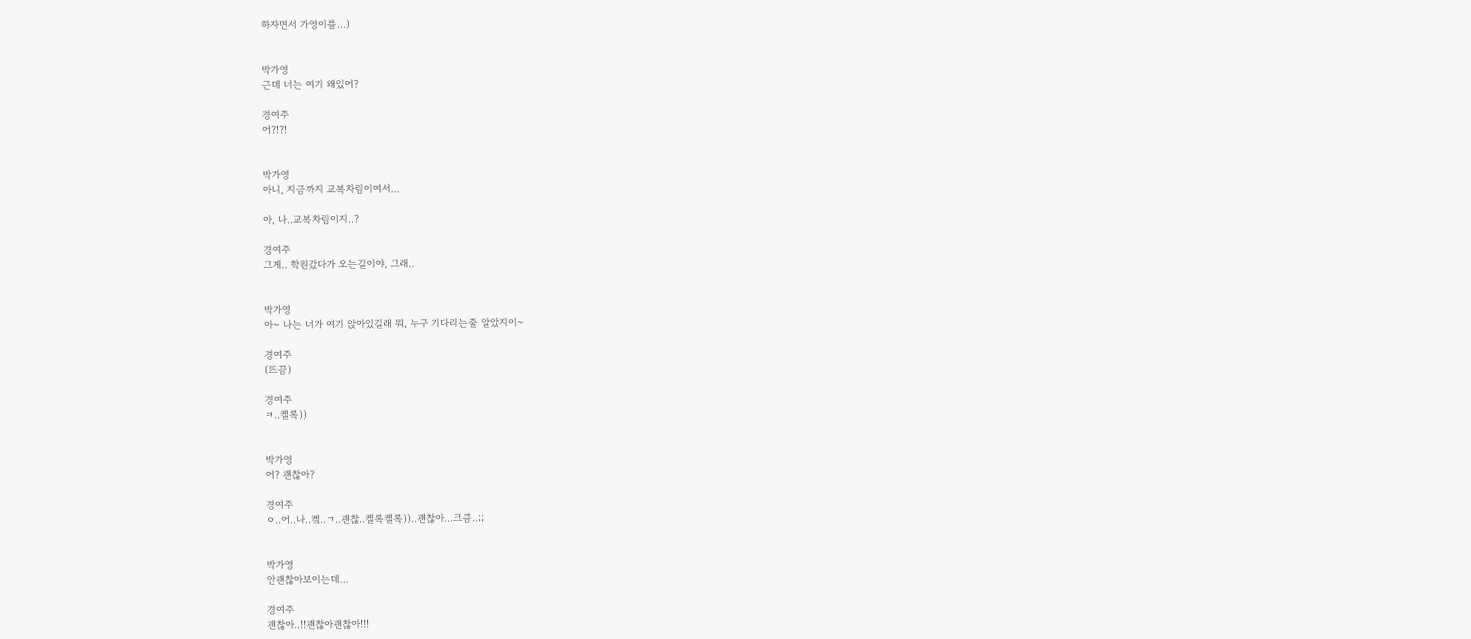하자면서 가영이를...)


박가영
근데 너는 여기 왜있어?

경여주
어?!?!


박가영
아니, 지금까지 교복차림이여서...

아, 나..교복차림이지..?

경여주
그게.. 학원갔다가 오는길이야, 그래..


박가영
아~ 나는 너가 여기 앉아있길래 뭐, 누구 기다리는줄 알았지이~

경여주
(뜨끔)

경여주
ㅋ..켈록))


박가영
어? 괜찮아?

경여주
ㅇ..어..나..켘..ㄱ..괜찮..켈록켈록))..괜찮아...크큼..;;


박가영
안괜찮아보이는데...

경여주
괜찮아..!!괜찮아괜찮아!!!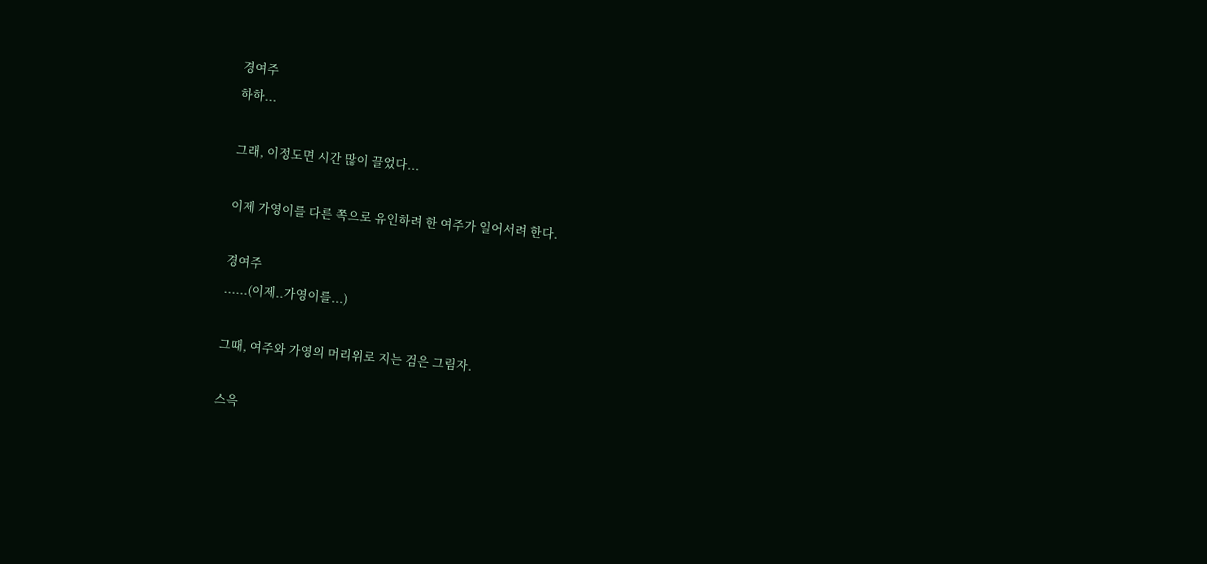경여주
하하...

그래, 이정도면 시간 많이 끌었다...

이제 가영이를 다른 쪽으로 유인하려 한 여주가 일어서려 한다.

경여주
......(이제..가영이를...)

그때, 여주와 가영의 머리위로 지는 검은 그림자.

스윽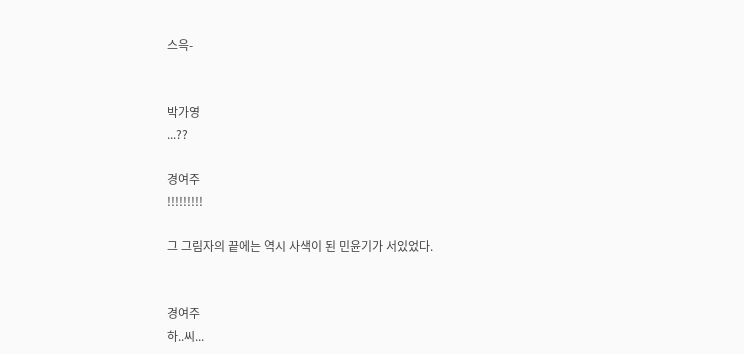스윽-


박가영
...??

경여주
!!!!!!!!!

그 그림자의 끝에는 역시 사색이 된 민윤기가 서있었다.


경여주
하..씨...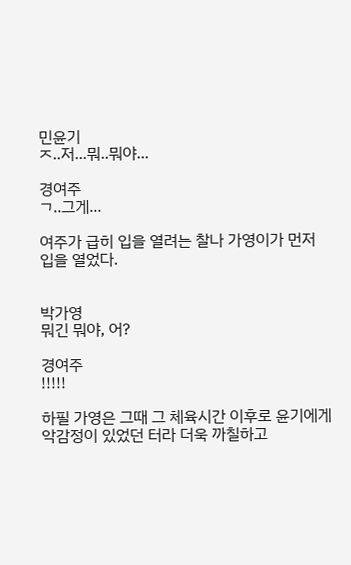민윤기
ㅈ..저...뭐..뭐야...

경여주
ㄱ..그게...

여주가 급히 입을 열려는 찰나 가영이가 먼저 입을 열었다.


박가영
뭐긴 뭐야, 어?

경여주
!!!!!

하필 가영은 그때 그 체육시간 이후로 윤기에게 악감정이 있었던 터라 더욱 까칠하고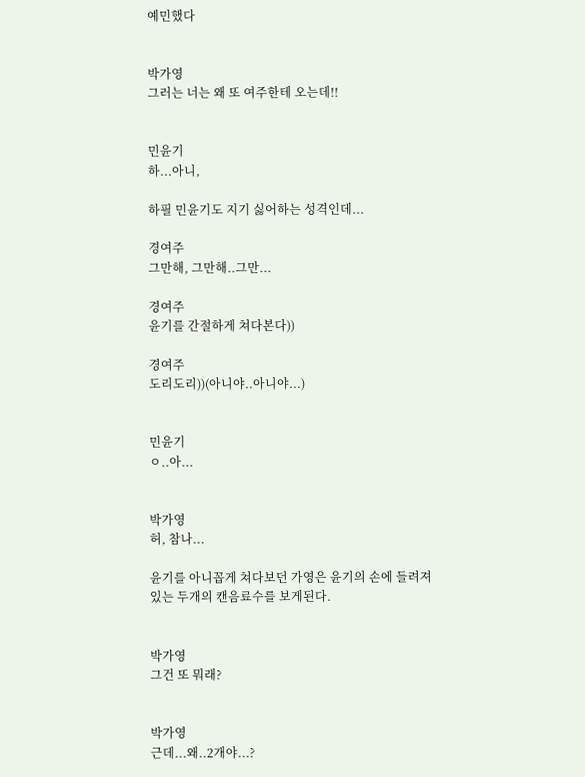예민했다


박가영
그러는 너는 왜 또 여주한테 오는데!!


민윤기
하...아니,

하필 민윤기도 지기 싫어하는 성격인데...

경여주
그만해, 그만해..그만...

경여주
윤기를 간절하게 쳐다본다))

경여주
도리도리))(아니야..아니야...)


민윤기
ㅇ..아...


박가영
허, 참나...

윤기를 아니꼽게 쳐다보던 가영은 윤기의 손에 들려져있는 두개의 캔음료수를 보게된다.


박가영
그건 또 뭐래?


박가영
근데...왜..2개야...?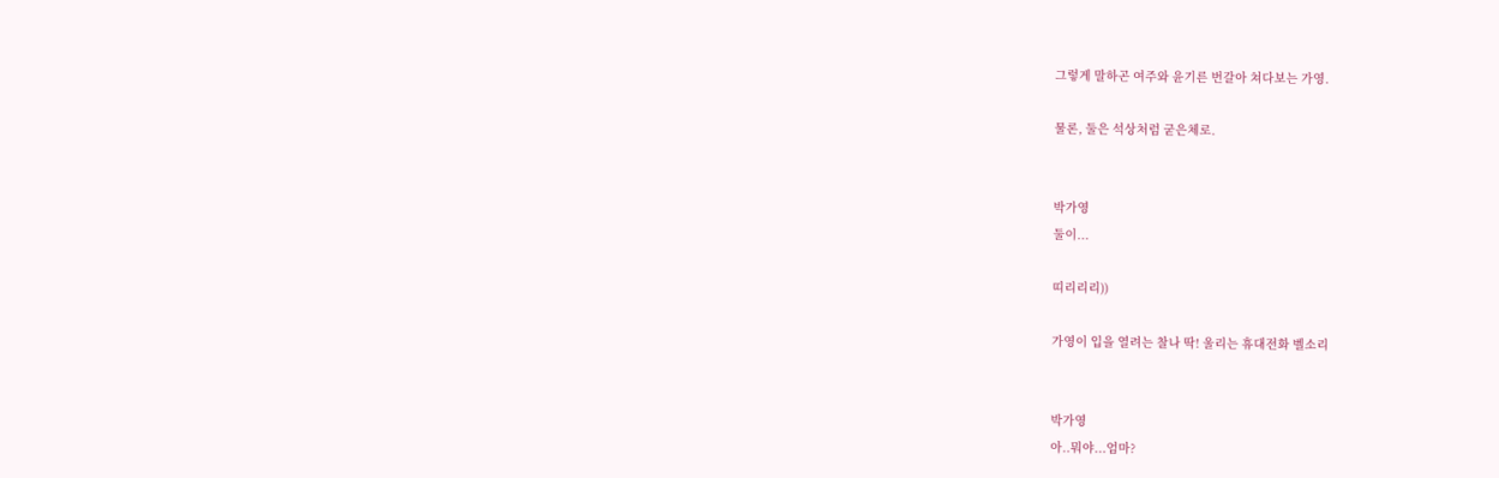그렇게 말하곤 여주와 윤기른 번갈아 쳐다보는 가영.

물론, 둘은 석상처럼 굳은체로.


박가영
둘이...

띠리리리))

가영이 입을 열려는 찰나 딱! 울리는 휴대전화 벨소리


박가영
아..뭐야...엄마?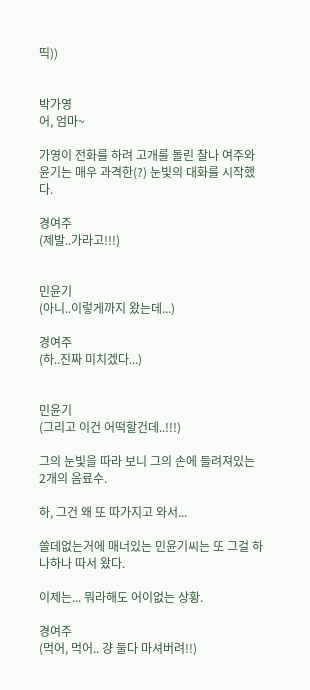띡))


박가영
어, 엄마~

가영이 전화를 하려 고개를 돌린 찰나 여주와 윤기는 매우 과격한(?) 눈빛의 대화를 시작했다.

경여주
(제발..가라고!!!)


민윤기
(아니..이렇게까지 왔는데...)

경여주
(하..진짜 미치겠다...)


민윤기
(그리고 이건 어떡할건데..!!!)

그의 눈빛을 따라 보니 그의 손에 들려져있는 2개의 음료수.

하, 그건 왜 또 따가지고 와서...

쓸데없는거에 매너있는 민윤기씨는 또 그걸 하나하나 따서 왔다.

이제는... 뭐라해도 어이없는 상황.

경여주
(먹어, 먹어.. 걍 둘다 마셔버려!!)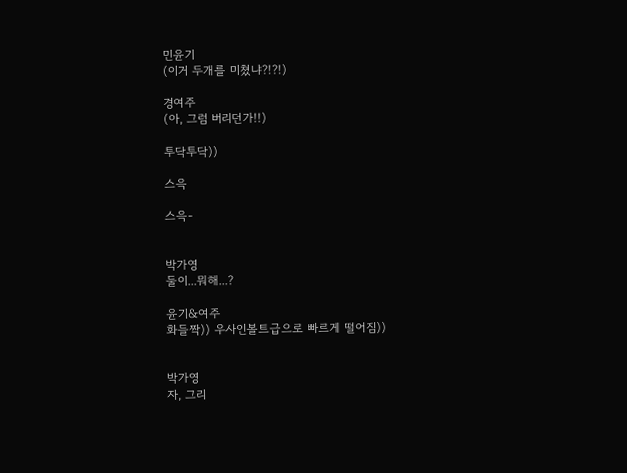민윤기
(이거 두개를 미쳤냐?!?!)

경여주
(아, 그럼 버리던가!!)

투닥투닥))

스윽

스윽-


박가영
둘이...뭐해...?

윤기&여주
화들짝)) 우사인볼트급으로 빠르게 떨어짐))


박가영
자, 그리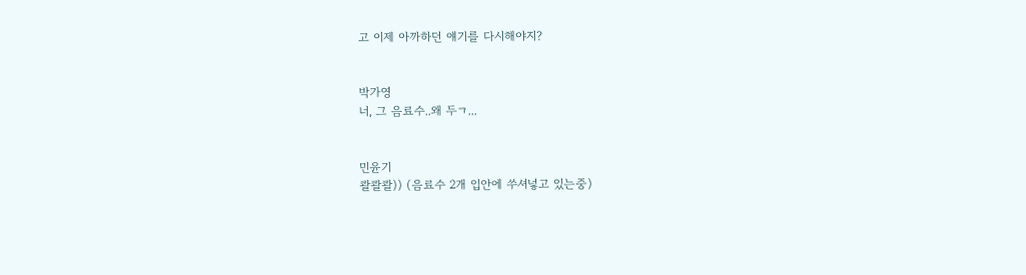고 이제 아까하던 얘기를 다시해야지?


박가영
너, 그 음료수..왜 두ㄱ...


민윤기
콸콸콸)) (음료수 2개 입안에 쑤셔넣고 있는중)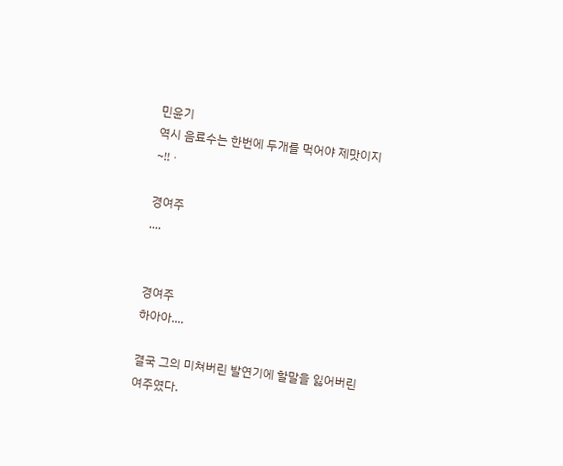민윤기
역시 음료수는 한번에 두개를 먹어야 제맛이지~!!ㆍ

경여주
....


경여주
하아아....

결국 그의 미쳐버린 발연기에 할말을 잃어버린 여주였다.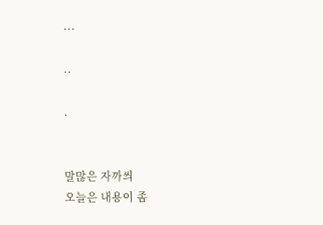...

..

.


말많은 자까씌
오늘은 내용이 좀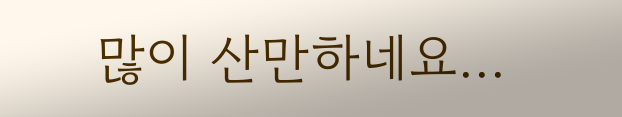많이 산만하네요...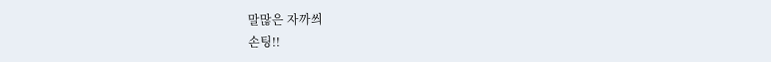말많은 자까씌
손팅!!